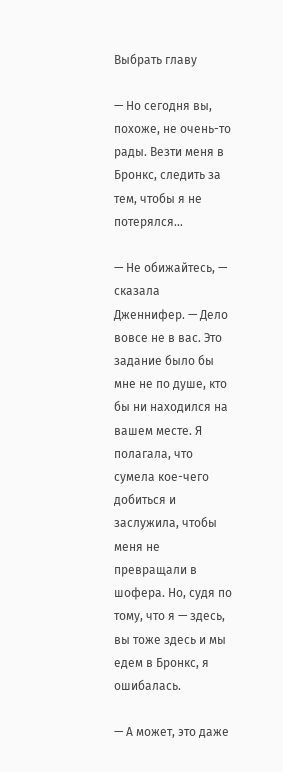Выбрать главу

— Но сегодня вы, похоже, не очень-то рады. Везти меня в Бронкс, следить за тем, чтобы я не потерялся…

— Не обижайтесь, — сказала Дженнифер. — Дело вовсе не в вас. Это задание было бы мне не по душе, кто бы ни находился на вашем месте. Я полагала, что сумела кое-чего добиться и заслужила, чтобы меня не превращали в шофера. Но, судя по тому, что я — здесь, вы тоже здесь и мы едем в Бронкс, я ошибалась.

— А может, это даже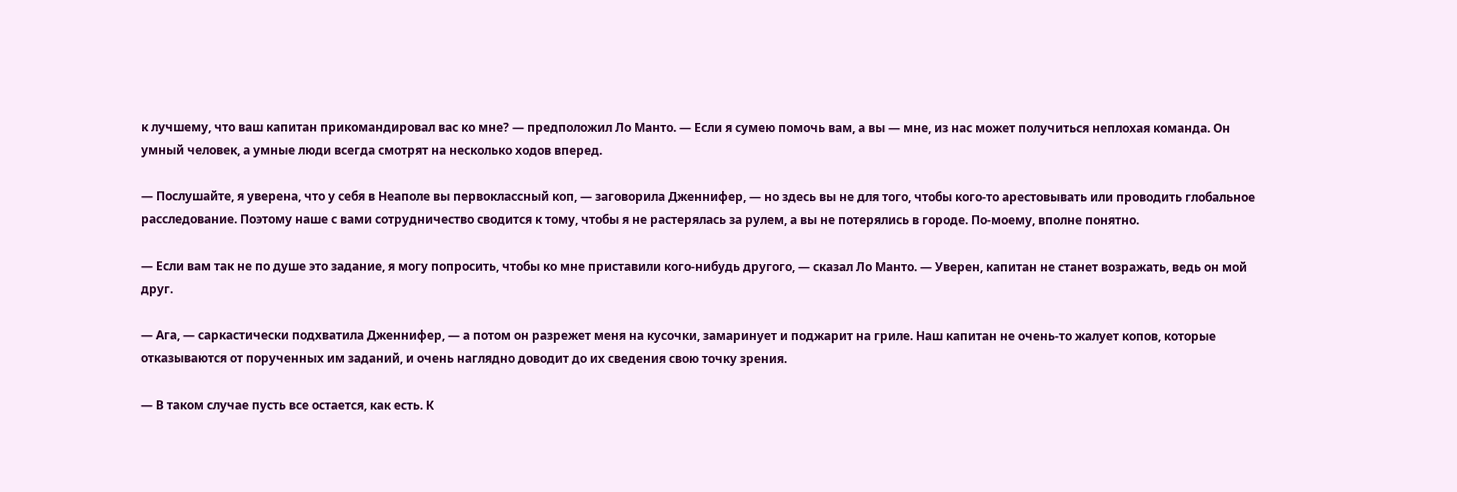к лучшему, что ваш капитан прикомандировал вас ко мне? — предположил Ло Манто. — Если я сумею помочь вам, а вы — мне, из нас может получиться неплохая команда. Он умный человек, а умные люди всегда смотрят на несколько ходов вперед.

— Послушайте, я уверена, что у себя в Неаполе вы первоклассный коп, — заговорила Дженнифер, — но здесь вы не для того, чтобы кого-то арестовывать или проводить глобальное расследование. Поэтому наше с вами сотрудничество сводится к тому, чтобы я не растерялась за рулем, а вы не потерялись в городе. По-моему, вполне понятно.

— Если вам так не по душе это задание, я могу попросить, чтобы ко мне приставили кого-нибудь другого, — сказал Ло Манто. — Уверен, капитан не станет возражать, ведь он мой друг.

— Ага, — саркастически подхватила Дженнифер, — а потом он разрежет меня на кусочки, замаринует и поджарит на гриле. Наш капитан не очень-то жалует копов, которые отказываются от порученных им заданий, и очень наглядно доводит до их сведения свою точку зрения.

— В таком случае пусть все остается, как есть. К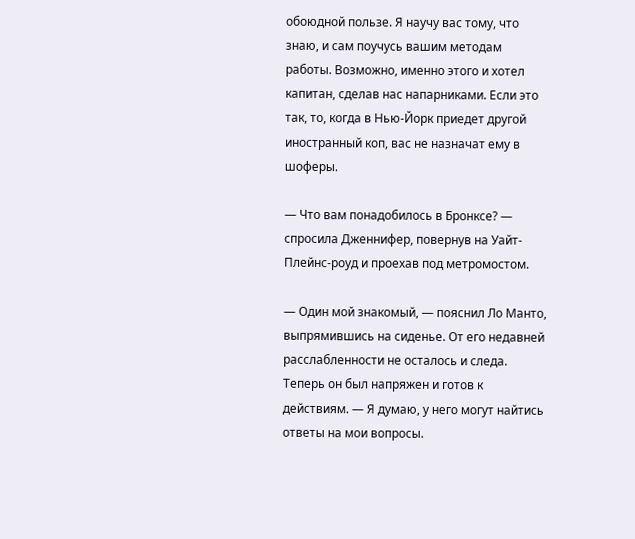обоюдной пользе. Я научу вас тому, что знаю, и сам поучусь вашим методам работы. Возможно, именно этого и хотел капитан, сделав нас напарниками. Если это так, то, когда в Нью-Йорк приедет другой иностранный коп, вас не назначат ему в шоферы.

— Что вам понадобилось в Бронксе? — спросила Дженнифер, повернув на Уайт-Плейнс-роуд и проехав под метромостом.

— Один мой знакомый, — пояснил Ло Манто, выпрямившись на сиденье. От его недавней расслабленности не осталось и следа. Теперь он был напряжен и готов к действиям. — Я думаю, у него могут найтись ответы на мои вопросы.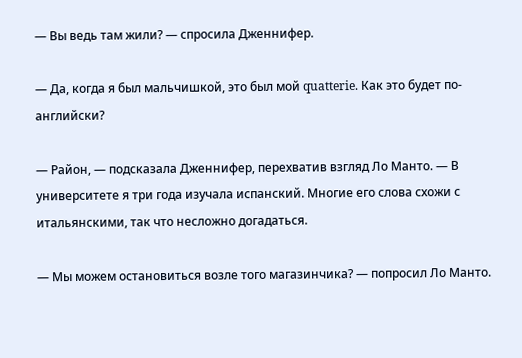— Вы ведь там жили? — спросила Дженнифер.

— Да, когда я был мальчишкой, это был мой quatterie. Как это будет по-английски?

— Район, — подсказала Дженнифер, перехватив взгляд Ло Манто. — В университете я три года изучала испанский. Многие его слова схожи с итальянскими, так что несложно догадаться.

— Мы можем остановиться возле того магазинчика? — попросил Ло Манто.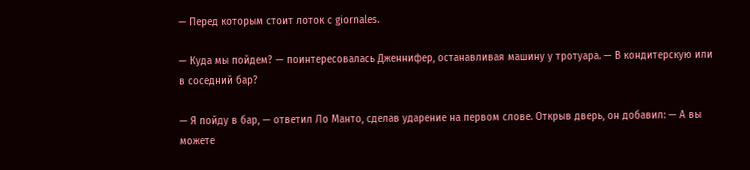— Перед которым стоит лоток с giornales.

— Куда мы пойдем? — поинтересовалась Дженнифер, останавливая машину у тротуара. — В кондитерскую или в соседний бар?

— Я пойду в бар, — ответил Ло Манто, сделав ударение на первом слове. Открыв дверь, он добавил: — А вы можете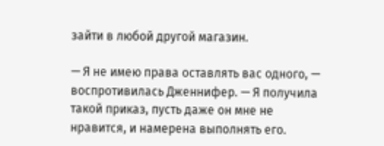зайти в любой другой магазин.

— Я не имею права оставлять вас одного, — воспротивилась Дженнифер. — Я получила такой приказ, пусть даже он мне не нравится, и намерена выполнять его.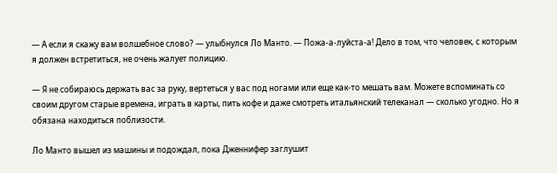— А если я скажу вам волшебное слово? — улыбнулся Ло Манто. — Пожа-а-луйста-а! Дело в том, что человек, с которым я должен встретиться, не очень жалует полицию.

— Я не собираюсь держать вас за руку, вертеться у вас под ногами или еще как-то мешать вам. Можете вспоминать со своим другом старые времена, играть в карты, пить кофе и даже смотреть итальянский телеканал — сколько угодно. Но я обязана находиться поблизости.

Ло Манто вышел из машины и подождал, пока Дженнифер заглушит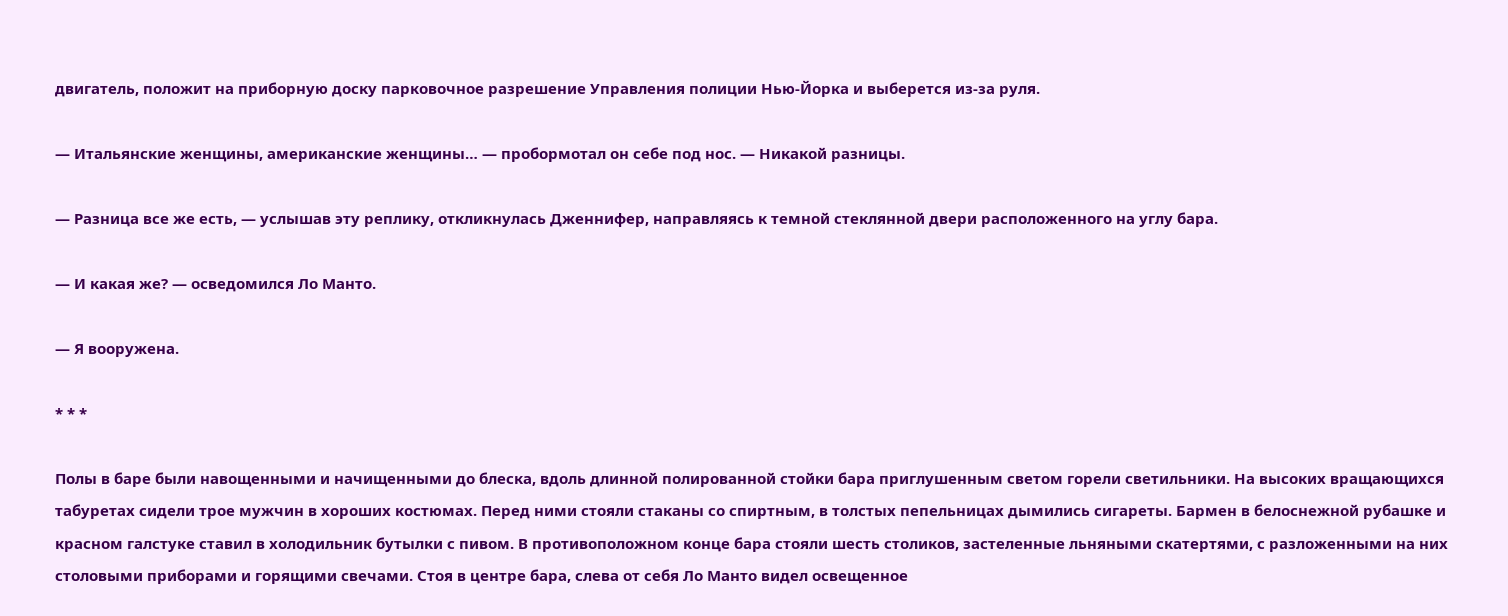двигатель, положит на приборную доску парковочное разрешение Управления полиции Нью-Йорка и выберется из-за руля.

— Итальянские женщины, американские женщины… — пробормотал он себе под нос. — Никакой разницы.

— Разница все же есть, — услышав эту реплику, откликнулась Дженнифер, направляясь к темной стеклянной двери расположенного на углу бара.

— И какая же? — осведомился Ло Манто.

— Я вооружена.

* * *

Полы в баре были навощенными и начищенными до блеска, вдоль длинной полированной стойки бара приглушенным светом горели светильники. На высоких вращающихся табуретах сидели трое мужчин в хороших костюмах. Перед ними стояли стаканы со спиртным, в толстых пепельницах дымились сигареты. Бармен в белоснежной рубашке и красном галстуке ставил в холодильник бутылки с пивом. В противоположном конце бара стояли шесть столиков, застеленные льняными скатертями, с разложенными на них столовыми приборами и горящими свечами. Стоя в центре бара, слева от себя Ло Манто видел освещенное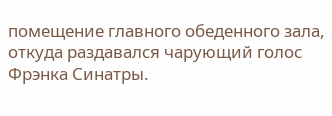помещение главного обеденного зала, откуда раздавался чарующий голос Фрэнка Синатры.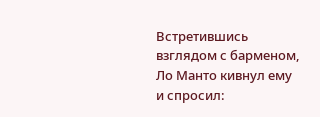Встретившись взглядом с барменом, Ло Манто кивнул ему и спросил: